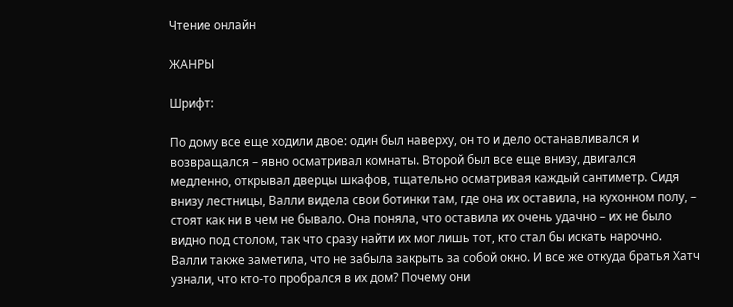Чтение онлайн

ЖАНРЫ

Шрифт:

По дому все еще ходили двое: один был наверху, он то и дело останавливался и возвращался – явно осматривал комнаты. Второй был все еще внизу, двигался медленно, открывал дверцы шкафов, тщательно осматривая каждый сантиметр. Сидя внизу лестницы, Валли видела свои ботинки там, где она их оставила, на кухонном полу, – стоят как ни в чем не бывало. Она поняла, что оставила их очень удачно – их не было видно под столом, так что сразу найти их мог лишь тот, кто стал бы искать нарочно. Валли также заметила, что не забыла закрыть за собой окно. И все же откуда братья Хатч узнали, что кто-то пробрался в их дом? Почему они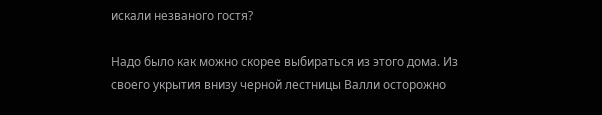искали незваного гостя?

Надо было как можно скорее выбираться из этого дома. Из своего укрытия внизу черной лестницы Валли осторожно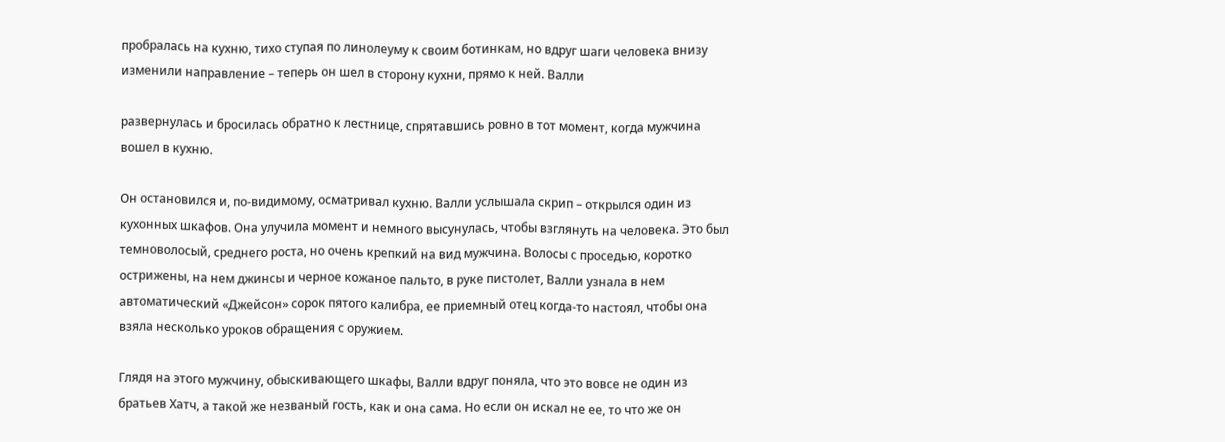пробралась на кухню, тихо ступая по линолеуму к своим ботинкам, но вдруг шаги человека внизу изменили направление – теперь он шел в сторону кухни, прямо к ней. Валли

развернулась и бросилась обратно к лестнице, спрятавшись ровно в тот момент, когда мужчина вошел в кухню.

Он остановился и, по-видимому, осматривал кухню. Валли услышала скрип – открылся один из кухонных шкафов. Она улучила момент и немного высунулась, чтобы взглянуть на человека. Это был темноволосый, среднего роста, но очень крепкий на вид мужчина. Волосы с проседью, коротко острижены, на нем джинсы и черное кожаное пальто, в руке пистолет, Валли узнала в нем автоматический «Джейсон» сорок пятого калибра, ее приемный отец когда-то настоял, чтобы она взяла несколько уроков обращения с оружием.

Глядя на этого мужчину, обыскивающего шкафы, Валли вдруг поняла, что это вовсе не один из братьев Хатч, а такой же незваный гость, как и она сама. Но если он искал не ее, то что же он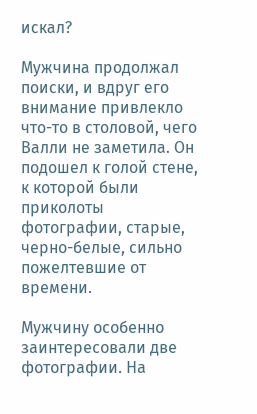искал?

Мужчина продолжал поиски, и вдруг его внимание привлекло что-то в столовой, чего Валли не заметила. Он подошел к голой стене, к которой были приколоты фотографии, старые, черно-белые, сильно пожелтевшие от времени.

Мужчину особенно заинтересовали две фотографии. На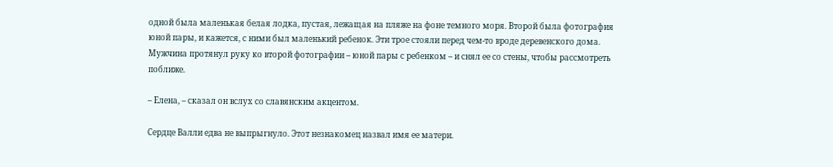одной была маленькая белая лодка, пустая, лежащая на пляже на фоне темного моря. Второй была фотография юной пары, и кажется, с ними был маленький ребенок. Эти трое стояли перед чем-то вроде деревенского дома. Мужчина протянул руку ко второй фотографии – юной пары с ребенком – и снял ее со стены, чтобы рассмотреть поближе.

– Елена, – сказал он вслух со славянским акцентом.

Сердце Валли едва не выпрыгнуло. Этот незнакомец назвал имя ее матери.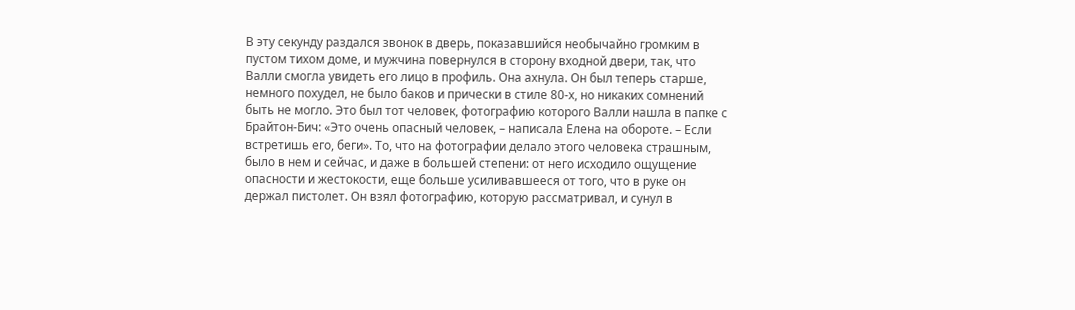В эту секунду раздался звонок в дверь, показавшийся необычайно громким в пустом тихом доме, и мужчина повернулся в сторону входной двери, так, что Валли смогла увидеть его лицо в профиль. Она ахнула. Он был теперь старше, немного похудел, не было баков и прически в стиле 80-х, но никаких сомнений быть не могло. Это был тот человек, фотографию которого Валли нашла в папке с Брайтон-Бич: «Это очень опасный человек, – написала Елена на обороте. – Если встретишь его, беги». То, что на фотографии делало этого человека страшным, было в нем и сейчас, и даже в большей степени: от него исходило ощущение опасности и жестокости, еще больше усиливавшееся от того, что в руке он держал пистолет. Он взял фотографию, которую рассматривал, и сунул в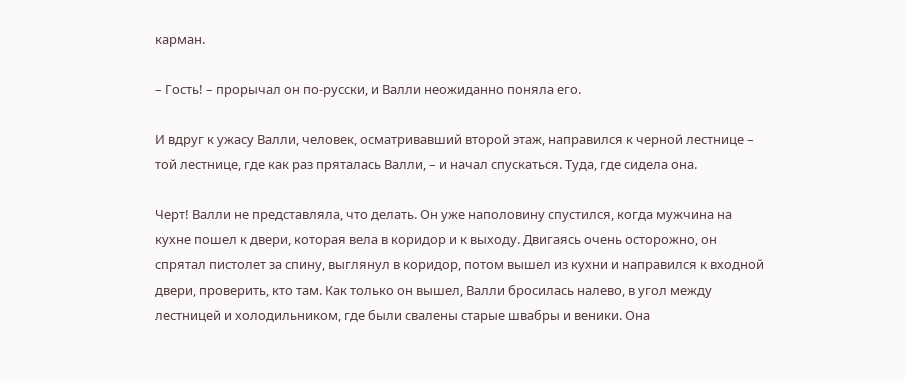карман.

– Гость! – прорычал он по-русски, и Валли неожиданно поняла его.

И вдруг к ужасу Валли, человек, осматривавший второй этаж, направился к черной лестнице – той лестнице, где как раз пряталась Валли, – и начал спускаться. Туда, где сидела она.

Черт! Валли не представляла, что делать. Он уже наполовину спустился, когда мужчина на кухне пошел к двери, которая вела в коридор и к выходу. Двигаясь очень осторожно, он спрятал пистолет за спину, выглянул в коридор, потом вышел из кухни и направился к входной двери, проверить, кто там. Как только он вышел, Валли бросилась налево, в угол между лестницей и холодильником, где были свалены старые швабры и веники. Она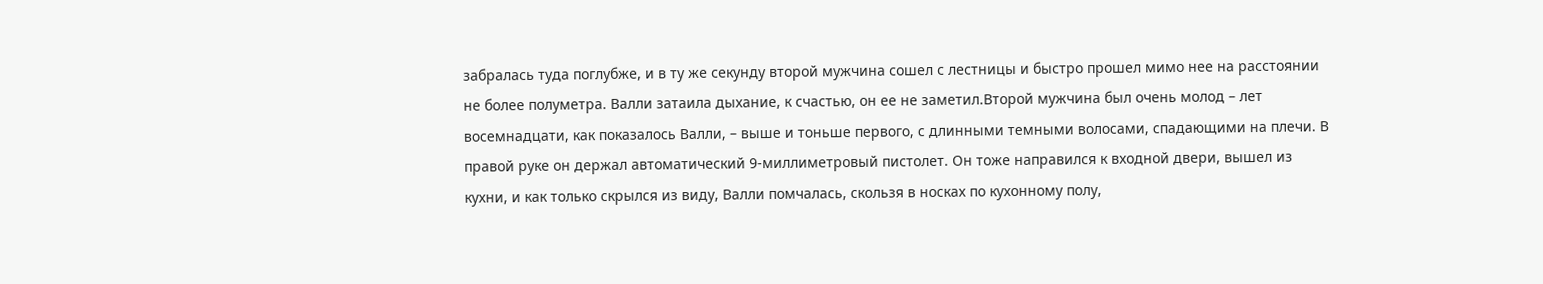забралась туда поглубже, и в ту же секунду второй мужчина сошел с лестницы и быстро прошел мимо нее на расстоянии не более полуметра. Валли затаила дыхание, к счастью, он ее не заметил.Второй мужчина был очень молод – лет восемнадцати, как показалось Валли, – выше и тоньше первого, с длинными темными волосами, спадающими на плечи. В правой руке он держал автоматический 9-миллиметровый пистолет. Он тоже направился к входной двери, вышел из кухни, и как только скрылся из виду, Валли помчалась, скользя в носках по кухонному полу,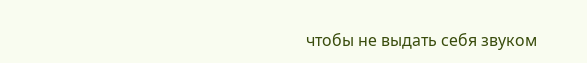чтобы не выдать себя звуком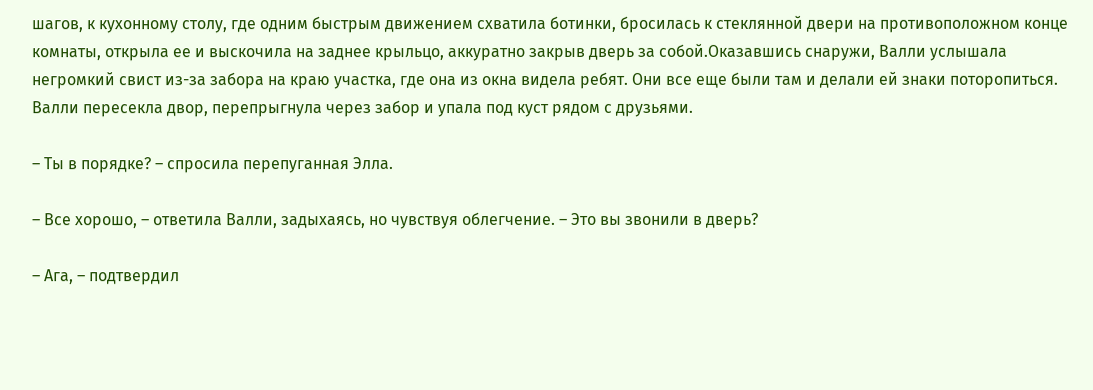шагов, к кухонному столу, где одним быстрым движением схватила ботинки, бросилась к стеклянной двери на противоположном конце комнаты, открыла ее и выскочила на заднее крыльцо, аккуратно закрыв дверь за собой.Оказавшись снаружи, Валли услышала негромкий свист из-за забора на краю участка, где она из окна видела ребят. Они все еще были там и делали ей знаки поторопиться. Валли пересекла двор, перепрыгнула через забор и упала под куст рядом с друзьями.

– Ты в порядке? – спросила перепуганная Элла.

– Все хорошо, – ответила Валли, задыхаясь, но чувствуя облегчение. – Это вы звонили в дверь?

– Ага, – подтвердил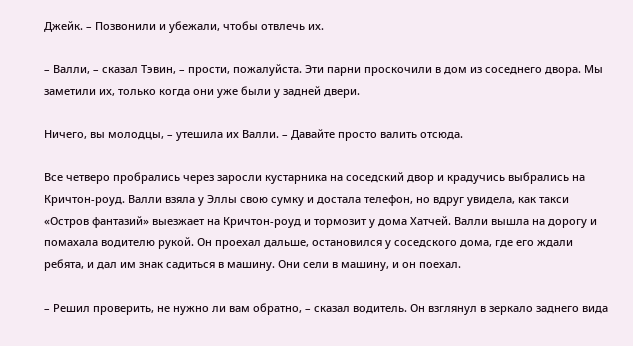Джейк. – Позвонили и убежали, чтобы отвлечь их.

– Валли, – сказал Тэвин, – прости, пожалуйста. Эти парни проскочили в дом из соседнего двора. Мы заметили их, только когда они уже были у задней двери.

Ничего, вы молодцы, – утешила их Валли. – Давайте просто валить отсюда.

Все четверо пробрались через заросли кустарника на соседский двор и крадучись выбрались на Кричтон-роуд. Валли взяла у Эллы свою сумку и достала телефон, но вдруг увидела, как такси «Остров фантазий» выезжает на Кричтон-роуд и тормозит у дома Хатчей. Валли вышла на дорогу и помахала водителю рукой. Он проехал дальше, остановился у соседского дома, где его ждали ребята, и дал им знак садиться в машину. Они сели в машину, и он поехал.

– Решил проверить, не нужно ли вам обратно, – сказал водитель. Он взглянул в зеркало заднего вида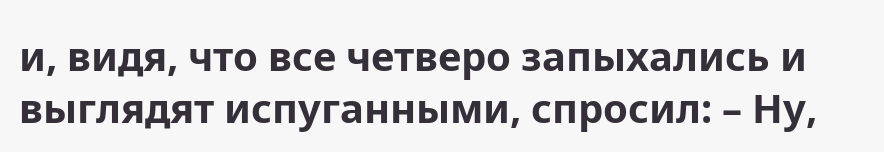и, видя, что все четверо запыхались и выглядят испуганными, спросил: – Ну,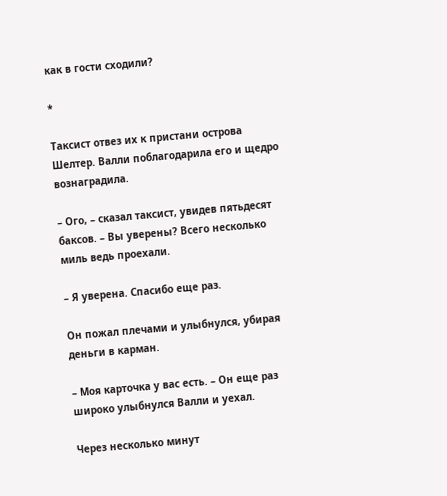как в гости сходили?

*

Таксист отвез их к пристани острова Шелтер. Валли поблагодарила его и щедро вознаградила.

– Ого, – сказал таксист, увидев пятьдесят баксов. – Вы уверены? Всего несколько миль ведь проехали.

– Я уверена. Спасибо еще раз.

Он пожал плечами и улыбнулся, убирая деньги в карман.

– Моя карточка у вас есть. – Он еще раз широко улыбнулся Валли и уехал.

Через несколько минут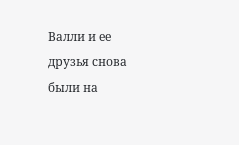Валли и ее друзья снова были на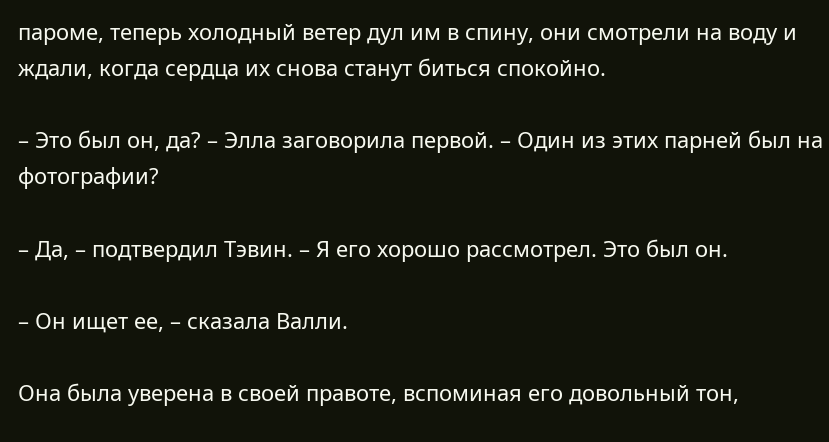пароме, теперь холодный ветер дул им в спину, они смотрели на воду и ждали, когда сердца их снова станут биться спокойно.

– Это был он, да? – Элла заговорила первой. – Один из этих парней был на фотографии?

– Да, – подтвердил Тэвин. – Я его хорошо рассмотрел. Это был он.

– Он ищет ее, – сказала Валли.

Она была уверена в своей правоте, вспоминая его довольный тон,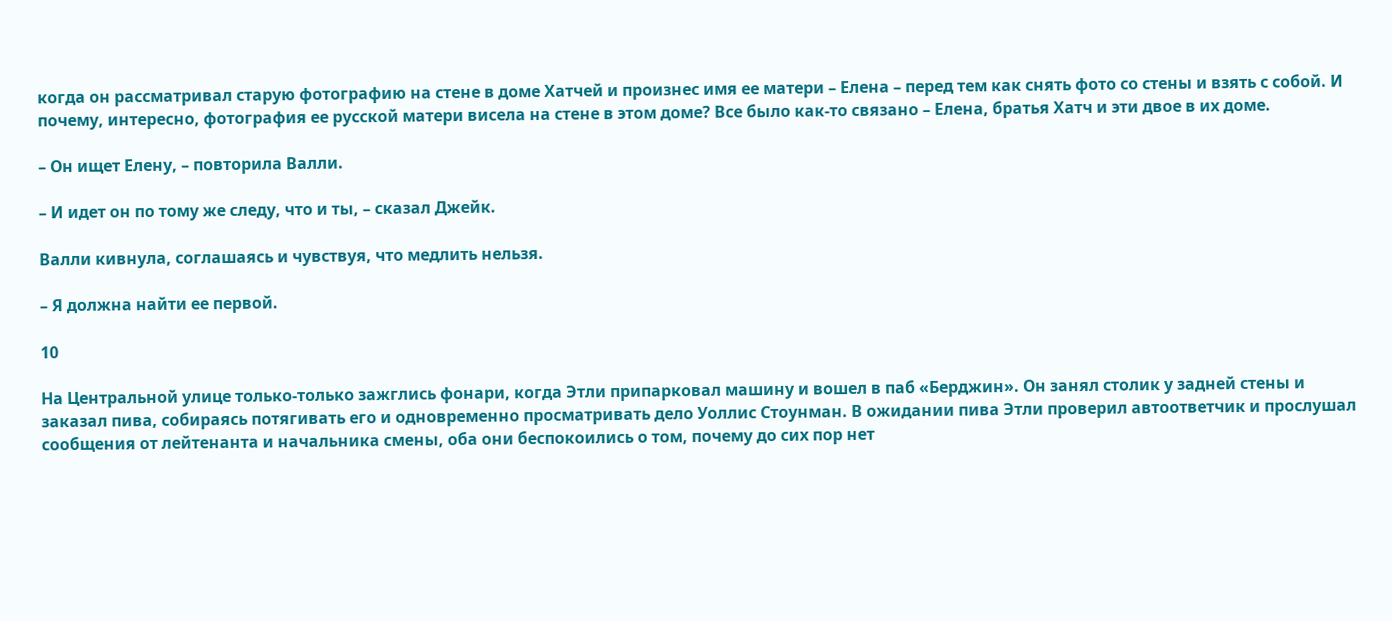когда он рассматривал старую фотографию на стене в доме Хатчей и произнес имя ее матери – Елена – перед тем как снять фото со стены и взять с собой. И почему, интересно, фотография ее русской матери висела на стене в этом доме? Все было как-то связано – Елена, братья Хатч и эти двое в их доме.

– Он ищет Елену, – повторила Валли.

– И идет он по тому же следу, что и ты, – сказал Джейк.

Валли кивнула, соглашаясь и чувствуя, что медлить нельзя.

– Я должна найти ее первой.

10

На Центральной улице только-только зажглись фонари, когда Этли припарковал машину и вошел в паб «Берджин». Он занял столик у задней стены и заказал пива, собираясь потягивать его и одновременно просматривать дело Уоллис Стоунман. В ожидании пива Этли проверил автоответчик и прослушал сообщения от лейтенанта и начальника смены, оба они беспокоились о том, почему до сих пор нет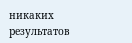никаких результатов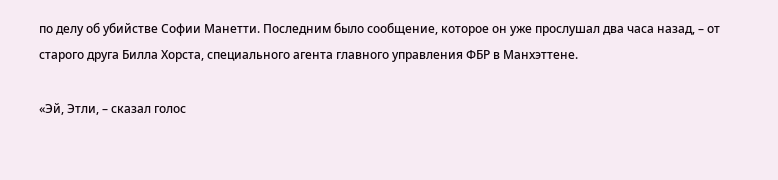по делу об убийстве Софии Манетти. Последним было сообщение, которое он уже прослушал два часа назад, – от старого друга Билла Хорста, специального агента главного управления ФБР в Манхэттене.

«Эй, Этли, – сказал голос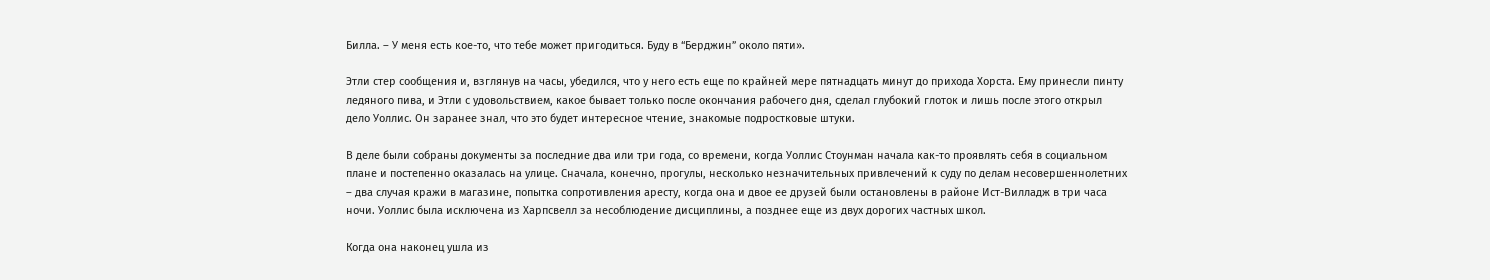Билла. – У меня есть кое-то, что тебе может пригодиться. Буду в “Берджин” около пяти».

Этли стер сообщения и, взглянув на часы, убедился, что у него есть еще по крайней мере пятнадцать минут до прихода Хорста. Ему принесли пинту ледяного пива, и Этли с удовольствием, какое бывает только после окончания рабочего дня, сделал глубокий глоток и лишь после этого открыл дело Уоллис. Он заранее знал, что это будет интересное чтение, знакомые подростковые штуки.

В деле были собраны документы за последние два или три года, со времени, когда Уоллис Стоунман начала как-то проявлять себя в социальном плане и постепенно оказалась на улице. Сначала, конечно, прогулы, несколько незначительных привлечений к суду по делам несовершеннолетних – два случая кражи в магазине, попытка сопротивления аресту, когда она и двое ее друзей были остановлены в районе Ист-Вилладж в три часа ночи. Уоллис была исключена из Харпсвелл за несоблюдение дисциплины, а позднее еще из двух дорогих частных школ.

Когда она наконец ушла из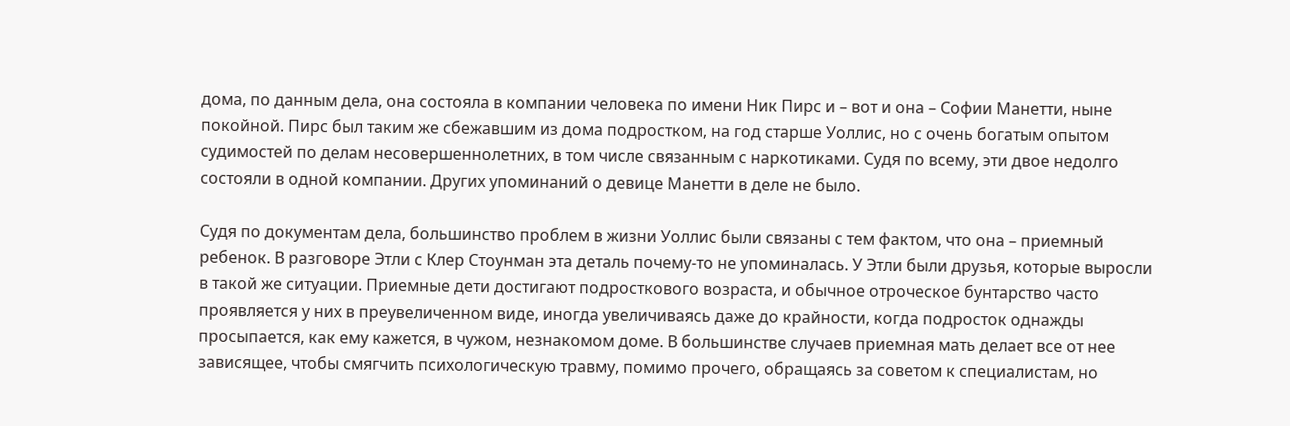дома, по данным дела, она состояла в компании человека по имени Ник Пирс и – вот и она – Софии Манетти, ныне покойной. Пирс был таким же сбежавшим из дома подростком, на год старше Уоллис, но с очень богатым опытом судимостей по делам несовершеннолетних, в том числе связанным с наркотиками. Судя по всему, эти двое недолго состояли в одной компании. Других упоминаний о девице Манетти в деле не было.

Судя по документам дела, большинство проблем в жизни Уоллис были связаны с тем фактом, что она – приемный ребенок. В разговоре Этли с Клер Стоунман эта деталь почему-то не упоминалась. У Этли были друзья, которые выросли в такой же ситуации. Приемные дети достигают подросткового возраста, и обычное отроческое бунтарство часто проявляется у них в преувеличенном виде, иногда увеличиваясь даже до крайности, когда подросток однажды просыпается, как ему кажется, в чужом, незнакомом доме. В большинстве случаев приемная мать делает все от нее зависящее, чтобы смягчить психологическую травму, помимо прочего, обращаясь за советом к специалистам, но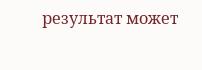результат может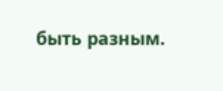быть разным.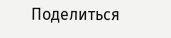Поделиться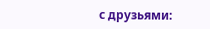с друзьями: